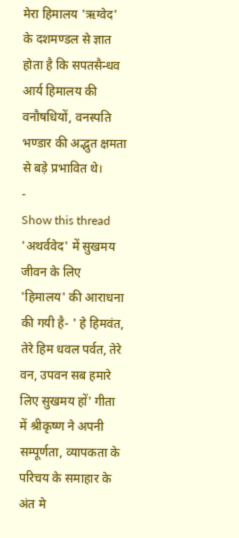मेरा हिमालय 'ऋग्वेद' के दशमण्डल से ज्ञात होता है कि सपतसैन्धव आर्य हिमालय की वनौषधियों, वनस्पति भण्डार की अद्भुत क्षमता से बड़े प्रभावित थे।
-
Show this thread
'अथर्ववेद' में सुखमय जीवन के लिए 'हिमालय' की आराधना की गयी है- ' हे हिमवंत, तेरे हिम धवल पर्वत, तेरे वन, उपवन सब हमारे लिए सुखमय हों' गीता में श्रीकृष्ण ने अपनी सम्पूर्णता, व्यापकता के परिचय के समाहार के अंत मे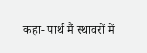कहा- पार्थ मैं स्थावरों में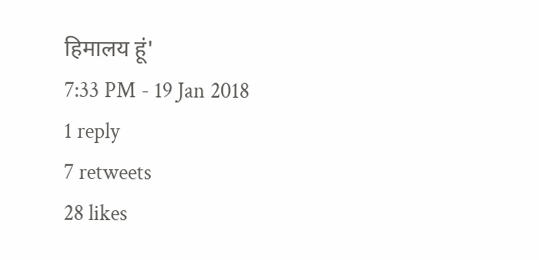हिमालय हूं'
7:33 PM - 19 Jan 2018
1 reply
7 retweets
28 likes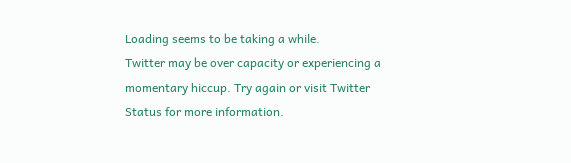Loading seems to be taking a while.
Twitter may be over capacity or experiencing a momentary hiccup. Try again or visit Twitter Status for more information.